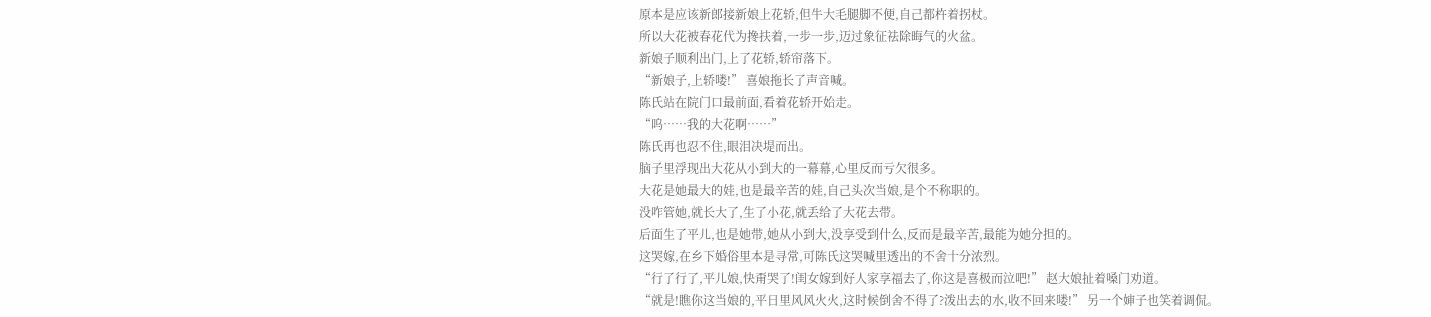原本是应该新郎接新娘上花轿,但牛大毛腿脚不便,自己都杵着拐杖。
所以大花被春花代为搀扶着,一步一步,迈过象征祛除晦气的火盆。
新娘子顺利出门,上了花轿,轿帘落下。
“新娘子,上轿喽!” 喜娘拖长了声音喊。
陈氏站在院门口最前面,看着花轿开始走。
“呜……我的大花啊……”
陈氏再也忍不住,眼泪决堤而出。
脑子里浮现出大花从小到大的一幕幕,心里反而亏欠很多。
大花是她最大的娃,也是最辛苦的娃,自己头次当娘,是个不称职的。
没咋管她,就长大了,生了小花,就丢给了大花去带。
后面生了平儿,也是她带,她从小到大,没享受到什么,反而是最辛苦,最能为她分担的。
这哭嫁,在乡下婚俗里本是寻常,可陈氏这哭喊里透出的不舍十分浓烈。
“行了行了,平儿娘,快甭哭了!闺女嫁到好人家享福去了,你这是喜极而泣吧!” 赵大娘扯着嗓门劝道。
“就是!瞧你这当娘的,平日里风风火火,这时候倒舍不得了?泼出去的水,收不回来喽!” 另一个婶子也笑着调侃。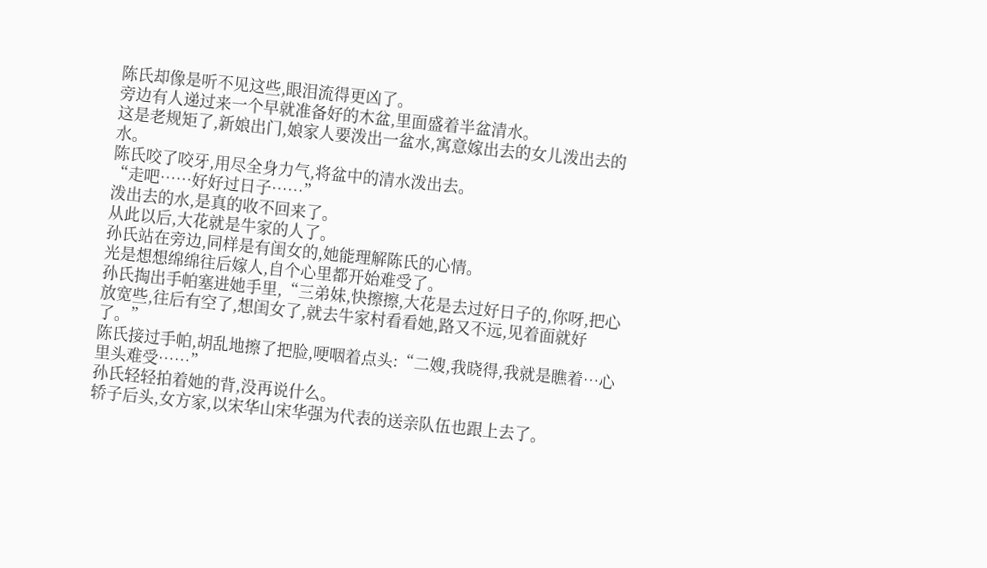陈氏却像是听不见这些,眼泪流得更凶了。
旁边有人递过来一个早就准备好的木盆,里面盛着半盆清水。
这是老规矩了,新娘出门,娘家人要泼出一盆水,寓意嫁出去的女儿泼出去的水。
陈氏咬了咬牙,用尽全身力气,将盆中的清水泼出去。
“走吧……好好过日子……”
泼出去的水,是真的收不回来了。
从此以后,大花就是牛家的人了。
孙氏站在旁边,同样是有闺女的,她能理解陈氏的心情。
光是想想绵绵往后嫁人,自个心里都开始难受了。
孙氏掏出手帕塞进她手里,“三弟妹,快擦擦,大花是去过好日子的,你呀,把心放宽些,往后有空了,想闺女了,就去牛家村看看她,路又不远,见着面就好了。”
陈氏接过手帕,胡乱地擦了把脸,哽咽着点头:“二嫂,我晓得,我就是瞧着…心里头难受……”
孙氏轻轻拍着她的背,没再说什么。
轿子后头,女方家,以宋华山宋华强为代表的送亲队伍也跟上去了。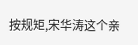按规矩,宋华涛这个亲